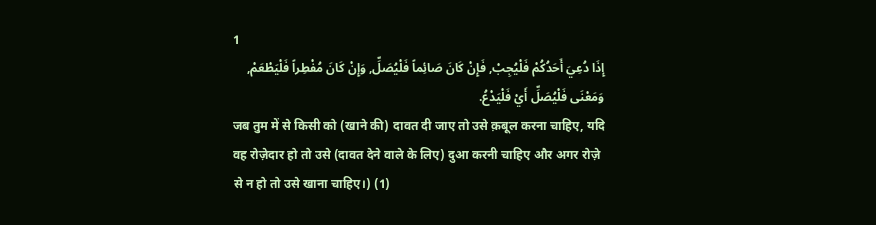1
إِذَا دُعِيَ أَحَدُكُمْ فَلْيُجِبْ, فَإِنْ كَانَ صَائِماً فَلْيُصَلِّ, وَإِنْ كَانَ مُفْطِراً فَلْيَطْعَمْ, وَمَعْنَى فَلْيُصَلِّ أَيْ فَلْيَدْعُ.
जब तुम में से किसी को (खाने की) दावत दी जाए तो उसे क़बूल करना चाहिए, यदि वह रोज़ेदार हो तो उसे (दावत देने वाले के लिए) दुआ करनी चाहिए और अगर रोज़े से न हो तो उसे खाना चाहिए।) (1)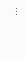...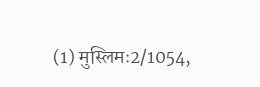(1) मुस्लिमः2/1054,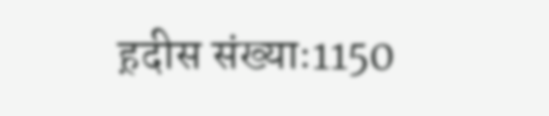ह़दीस संख्याः1150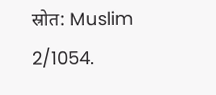स्रोत: Muslim 2/1054.